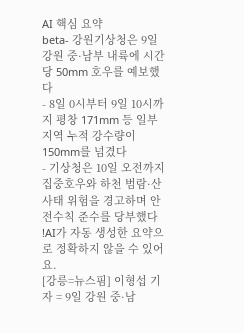AI 핵심 요약
beta- 강원기상청은 9일 강원 중·남부 내륙에 시간당 50mm 호우를 예보했다
- 8일 0시부터 9일 10시까지 평창 171mm 등 일부 지역 누적 강수량이 150mm를 넘겼다
- 기상청은 10일 오전까지 집중호우와 하천 범람·산사태 위험을 경고하며 안전수칙 준수를 당부했다
!AI가 자동 생성한 요약으로 정확하지 않을 수 있어요.
[강릉=뉴스핌] 이형섭 기자 = 9일 강원 중·남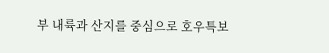부 내륙과 산지를 중심으로 호우특보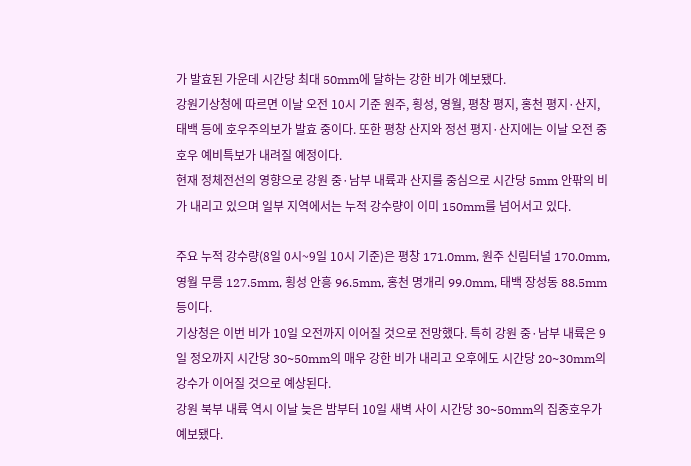가 발효된 가운데 시간당 최대 50mm에 달하는 강한 비가 예보됐다.
강원기상청에 따르면 이날 오전 10시 기준 원주, 횡성, 영월, 평창 평지, 홍천 평지·산지, 태백 등에 호우주의보가 발효 중이다. 또한 평창 산지와 정선 평지·산지에는 이날 오전 중 호우 예비특보가 내려질 예정이다.
현재 정체전선의 영향으로 강원 중·남부 내륙과 산지를 중심으로 시간당 5mm 안팎의 비가 내리고 있으며 일부 지역에서는 누적 강수량이 이미 150mm를 넘어서고 있다.

주요 누적 강수량(8일 0시~9일 10시 기준)은 평창 171.0mm, 원주 신림터널 170.0mm, 영월 무릉 127.5mm, 횡성 안흥 96.5mm, 홍천 명개리 99.0mm, 태백 장성동 88.5mm 등이다.
기상청은 이번 비가 10일 오전까지 이어질 것으로 전망했다. 특히 강원 중·남부 내륙은 9일 정오까지 시간당 30~50mm의 매우 강한 비가 내리고 오후에도 시간당 20~30mm의 강수가 이어질 것으로 예상된다.
강원 북부 내륙 역시 이날 늦은 밤부터 10일 새벽 사이 시간당 30~50mm의 집중호우가 예보됐다.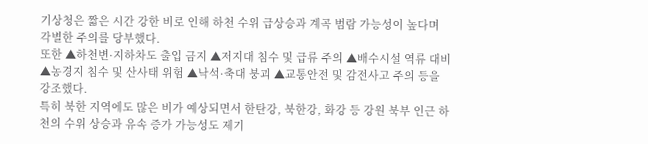기상청은 짧은 시간 강한 비로 인해 하천 수위 급상승과 계곡 범람 가능성이 높다며 각별한 주의를 당부했다.
또한 ▲하천변·지하차도 출입 금지 ▲저지대 침수 및 급류 주의 ▲배수시설 역류 대비 ▲농경지 침수 및 산사태 위험 ▲낙석·축대 붕괴 ▲교통안전 및 감전사고 주의 등을 강조했다.
특히 북한 지역에도 많은 비가 예상되면서 한탄강, 북한강, 화강 등 강원 북부 인근 하천의 수위 상승과 유속 증가 가능성도 제기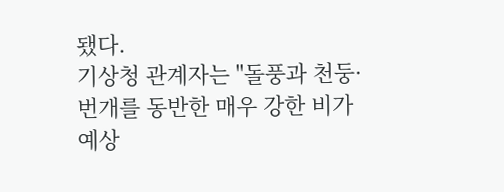됐다.
기상청 관계자는 "돌풍과 천둥·번개를 동반한 매우 강한 비가 예상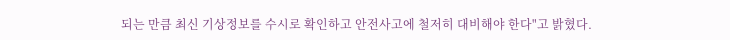되는 만큼 최신 기상정보를 수시로 확인하고 안전사고에 철저히 대비해야 한다"고 밝혔다.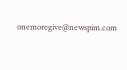onemoregive@newspim.com